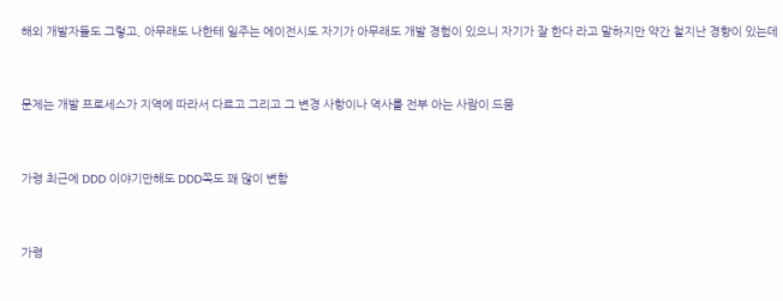해외 개발자들도 그렇고, 아무래도 나한테 일주는 에이전시도 자기가 아무래도 개발 경험이 있으니 자기가 잘 한다 라고 말하지만 약간 철지난 경향이 있는데


문제는 개발 프로세스가 지역에 따라서 다르고 그리고 그 변경 사항이나 역사를 전부 아는 사람이 드뭄


가령 최근에 DDD 이야기만해도 DDD쪽도 꽤 많이 변함


가령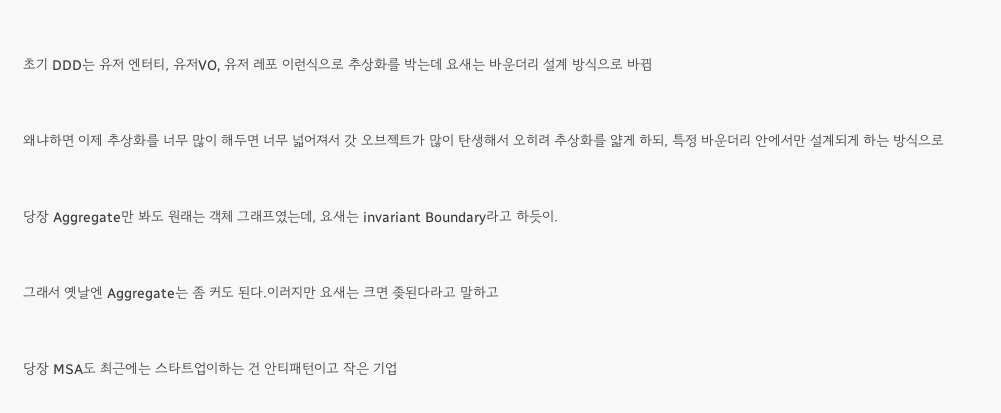초기 DDD는 유저 엔터티, 유저VO, 유저 레포 이런식으로 추상화를 박는데 요새는 바운더리 설계 방식으로 바뀜


왜냐하면 이제 추상화를 너무 많이 해두면 너무 넓어져서 갓 오브젝트가 많이 탄생해서 오히려 추상화를 얇게 하되, 특정 바운더리 안에서만 설계되게 하는 방식으로


당장 Aggregate만 봐도 원래는 객체 그래프였는데, 요새는 invariant Boundary라고 하듯이.


그래서 옛날엔 Aggregate는 좀 커도 된다.이러지만 요새는 크면 좆된다라고 말하고


당장 MSA도 최근에는 스타트업이하는 건 안티패턴이고 작은 기업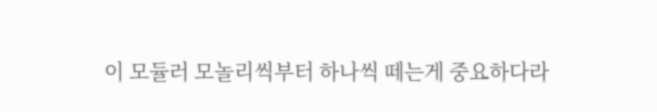이 모듈러 모놀리씩부터 하나씩 떼는게 중요하다라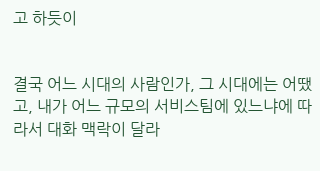고 하듯이


결국 어느 시대의 사람인가, 그 시대에는 어땠고, 내가 어느 규모의 서비스팀에 있느냐에 따라서 대화 맥락이 달라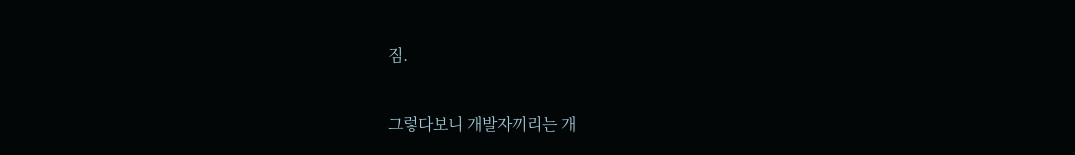짐.


그렇다보니 개발자끼리는 개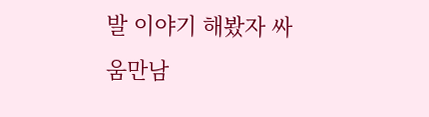발 이야기 해봤자 싸움만남